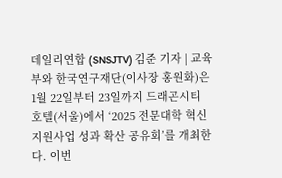데일리연합 (SNSJTV) 김준 기자 | 교육부와 한국연구재단(이사장 홍원화)은 1월 22일부터 23일까지 드래곤시티 호텔(서울)에서 ‘2025 전문대학 혁신지원사업 성과 확산 공유회’를 개최한다. 이번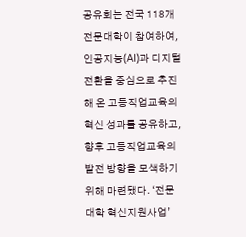공유회는 전국 118개 전문대학이 참여하여, 인공지능(AI)과 디지털 전환을 중심으로 추진해 온 고등직업교육의 혁신 성과를 공유하고, 향후 고등직업교육의 발전 방향을 모색하기 위해 마련됐다. ‘전문대학 혁신지원사업’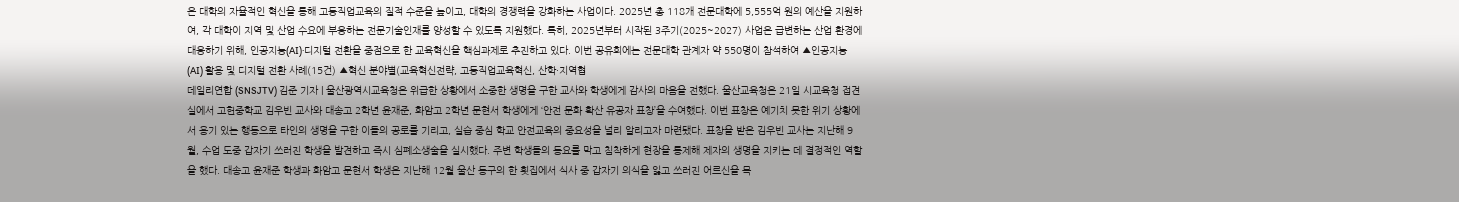은 대학의 자율적인 혁신을 통해 고등직업교육의 질적 수준을 높이고, 대학의 경쟁력을 강화하는 사업이다. 2025년 총 118개 전문대학에 5,555억 원의 예산을 지원하여, 각 대학이 지역 및 산업 수요에 부응하는 전문기술인재를 양성할 수 있도록 지원했다. 특히, 2025년부터 시작된 3주기(2025~2027) 사업은 급변하는 산업 환경에 대응하기 위해, 인공지능(AI)·디지털 전환을 중점으로 한 교육혁신을 핵심과제로 추진하고 있다. 이번 공유회에는 전문대학 관계자 약 550명이 참석하여 ▲인공지능(AI) 활용 및 디지털 전환 사례(15건) ▲혁신 분야별(교육혁신전략, 고등직업교육혁신, 산학·지역협
데일리연합 (SNSJTV) 김준 기자 | 울산광역시교육청은 위급한 상황에서 소중한 생명을 구한 교사와 학생에게 감사의 마음을 전했다. 울산교육청은 21일 시교육청 접견실에서 고헌중학교 김우빈 교사와 대송고 2학년 윤재준, 화암고 2학년 문현서 학생에게 ‘안전 문화 확산 유공자 표창’을 수여했다. 이번 표창은 예기치 못한 위기 상황에서 용기 있는 행동으로 타인의 생명을 구한 이들의 공로를 기리고, 실습 중심 학교 안전교육의 중요성을 널리 알리고자 마련됐다. 표창을 받은 김우빈 교사는 지난해 9월, 수업 도중 갑자기 쓰러진 학생을 발견하고 즉시 심폐소생술을 실시했다. 주변 학생들의 동요를 막고 침착하게 현장을 통제해 제자의 생명을 지키는 데 결정적인 역할을 했다. 대송고 윤재준 학생과 화암고 문현서 학생은 지난해 12월 울산 동구의 한 횟집에서 식사 중 갑자기 의식을 잃고 쓰러진 어르신을 목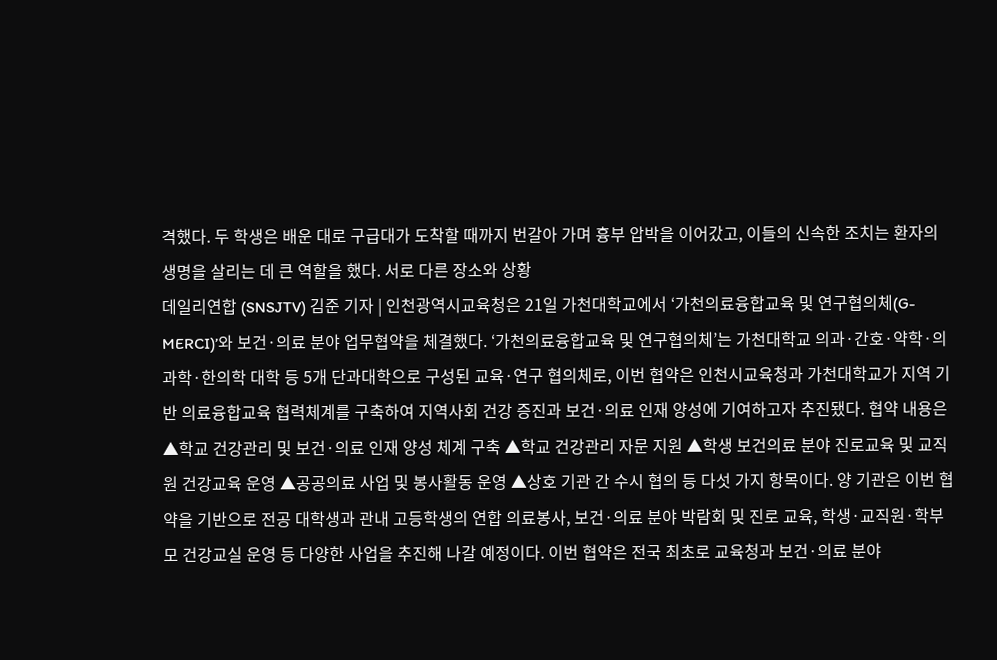격했다. 두 학생은 배운 대로 구급대가 도착할 때까지 번갈아 가며 흉부 압박을 이어갔고, 이들의 신속한 조치는 환자의 생명을 살리는 데 큰 역할을 했다. 서로 다른 장소와 상황
데일리연합 (SNSJTV) 김준 기자 | 인천광역시교육청은 21일 가천대학교에서 ‘가천의료융합교육 및 연구협의체(G-MERCI)’와 보건·의료 분야 업무협약을 체결했다. ‘가천의료융합교육 및 연구협의체’는 가천대학교 의과·간호·약학·의과학·한의학 대학 등 5개 단과대학으로 구성된 교육·연구 협의체로, 이번 협약은 인천시교육청과 가천대학교가 지역 기반 의료융합교육 협력체계를 구축하여 지역사회 건강 증진과 보건·의료 인재 양성에 기여하고자 추진됐다. 협약 내용은 ▲학교 건강관리 및 보건·의료 인재 양성 체계 구축 ▲학교 건강관리 자문 지원 ▲학생 보건의료 분야 진로교육 및 교직원 건강교육 운영 ▲공공의료 사업 및 봉사활동 운영 ▲상호 기관 간 수시 협의 등 다섯 가지 항목이다. 양 기관은 이번 협약을 기반으로 전공 대학생과 관내 고등학생의 연합 의료봉사, 보건·의료 분야 박람회 및 진로 교육, 학생·교직원·학부모 건강교실 운영 등 다양한 사업을 추진해 나갈 예정이다. 이번 협약은 전국 최초로 교육청과 보건·의료 분야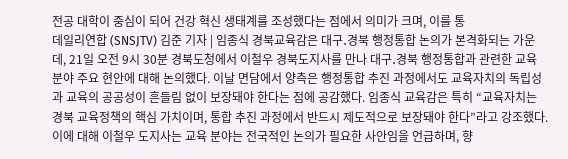전공 대학이 중심이 되어 건강 혁신 생태계를 조성했다는 점에서 의미가 크며, 이를 통
데일리연합 (SNSJTV) 김준 기자 | 임종식 경북교육감은 대구․경북 행정통합 논의가 본격화되는 가운데, 21일 오전 9시 30분 경북도청에서 이철우 경북도지사를 만나 대구․경북 행정통합과 관련한 교육 분야 주요 현안에 대해 논의했다. 이날 면담에서 양측은 행정통합 추진 과정에서도 교육자치의 독립성과 교육의 공공성이 흔들림 없이 보장돼야 한다는 점에 공감했다. 임종식 교육감은 특히 “교육자치는 경북 교육정책의 핵심 가치이며, 통합 추진 과정에서 반드시 제도적으로 보장돼야 한다”라고 강조했다. 이에 대해 이철우 도지사는 교육 분야는 전국적인 논의가 필요한 사안임을 언급하며, 향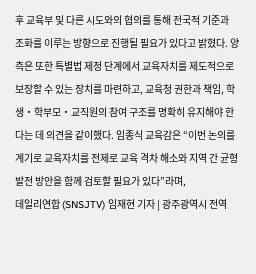후 교육부 및 다른 시도와의 협의를 통해 전국적 기준과 조화를 이루는 방향으로 진행될 필요가 있다고 밝혔다. 양측은 또한 특별법 제정 단계에서 교육자치를 제도적으로 보장할 수 있는 장치를 마련하고, 교육청 권한과 책임, 학생‧학부모‧교직원의 참여 구조를 명확히 유지해야 한다는 데 의견을 같이했다. 임종식 교육감은 “이번 논의를 계기로 교육자치를 전제로 교육 격차 해소와 지역 간 균형발전 방안을 함께 검토할 필요가 있다”라며,
데일리연합 (SNSJTV) 임재현 기자 | 광주광역시 전역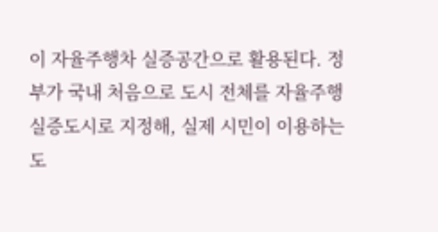이 자율주행차 실증공간으로 활용된다. 정부가 국내 처음으로 도시 전체를 자율주행 실증도시로 지정해, 실제 시민이 이용하는 도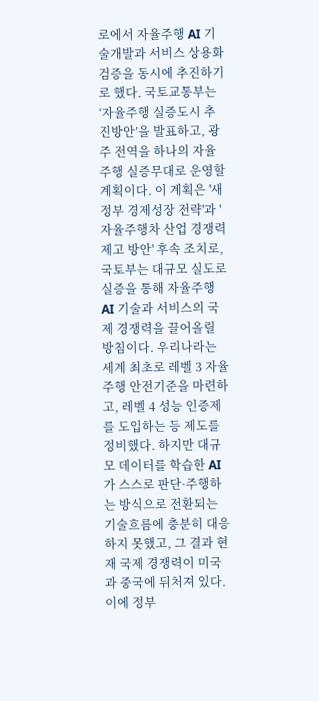로에서 자율주행 AI 기술개발과 서비스 상용화 검증을 동시에 추진하기로 했다. 국토교통부는 ‘자율주행 실증도시 추진방안’을 발표하고, 광주 전역을 하나의 자율주행 실증무대로 운영할 계획이다. 이 계획은 '새 정부 경제성장 전략'과 '자율주행차 산업 경쟁력 제고 방안' 후속 조치로, 국토부는 대규모 실도로 실증을 통해 자율주행 AI 기술과 서비스의 국제 경쟁력을 끌어올릴 방침이다. 우리나라는 세계 최초로 레벨 3 자율주행 안전기준을 마련하고, 레벨 4 성능 인증제를 도입하는 등 제도를 정비했다. 하지만 대규모 데이터를 학습한 AI가 스스로 판단·주행하는 방식으로 전환되는 기술흐름에 충분히 대응하지 못했고, 그 결과 현재 국제 경쟁력이 미국과 중국에 뒤처져 있다. 이에 정부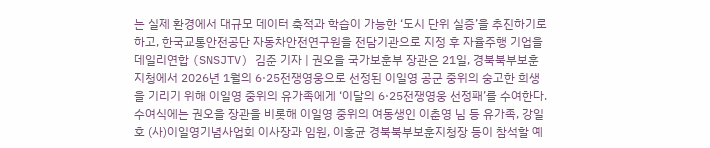는 실제 환경에서 대규모 데이터 축적과 학습이 가능한 ‘도시 단위 실증’을 추진하기로 하고, 한국교통안전공단 자동차안전연구원을 전담기관으로 지정 후 자율주행 기업을
데일리연합 (SNSJTV) 김준 기자 | 권오을 국가보훈부 장관은 21일, 경북북부보훈지청에서 2026년 1월의 6·25전쟁영웅으로 선정된 이일영 공군 중위의 숭고한 희생을 기리기 위해 이일영 중위의 유가족에게 ‘이달의 6·25전쟁영웅 선정패’를 수여한다. 수여식에는 권오을 장관을 비롯해 이일영 중위의 여동생인 이춘영 님 등 유가족, 강일호 (사)이일영기념사업회 이사장과 임원, 이홍균 경북북부보훈지청장 등이 참석할 예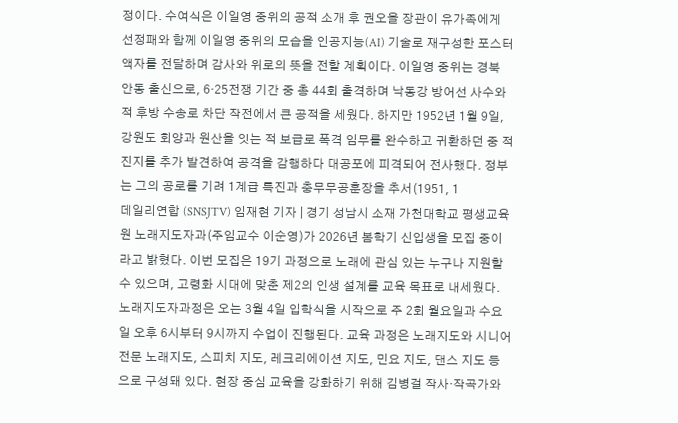정이다. 수여식은 이일영 중위의 공적 소개 후 권오을 장관이 유가족에게 선정패와 함께 이일영 중위의 모습을 인공지능(AI) 기술로 재구성한 포스터 액자를 전달하며 감사와 위로의 뜻을 전할 계획이다. 이일영 중위는 경북 안동 출신으로, 6·25전쟁 기간 중 총 44회 출격하며 낙동강 방어선 사수와 적 후방 수송로 차단 작전에서 큰 공적을 세웠다. 하지만 1952년 1월 9일, 강원도 회양과 원산을 잇는 적 보급로 폭격 임무를 완수하고 귀환하던 중 적 진지를 추가 발견하여 공격을 감행하다 대공포에 피격되어 전사했다. 정부는 그의 공로를 기려 1계급 특진과 충무무공훈장을 추서(1951, 1
데일리연합 (SNSJTV) 임재현 기자 | 경기 성남시 소재 가천대학교 평생교육원 노래지도자과(주임교수 이순영)가 2026년 봄학기 신입생을 모집 중이라고 밝혔다. 이번 모집은 19기 과정으로 노래에 관심 있는 누구나 지원할 수 있으며, 고령화 시대에 맞춘 제2의 인생 설계를 교육 목표로 내세웠다. 노래지도자과정은 오는 3월 4일 입학식을 시작으로 주 2회 월요일과 수요일 오후 6시부터 9시까지 수업이 진행된다. 교육 과정은 노래지도와 시니어 전문 노래지도, 스피치 지도, 레크리에이션 지도, 민요 지도, 댄스 지도 등으로 구성돼 있다. 현장 중심 교육을 강화하기 위해 김병걸 작사·작곡가와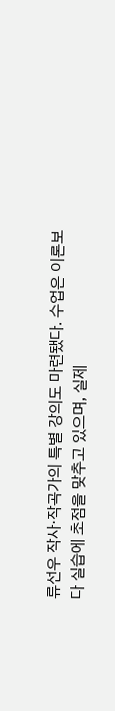류선우 작사·작곡가의 특별 강의도 마련됐다. 수업은 이론보다 실습에 초점을 맞추고 있으며, 실제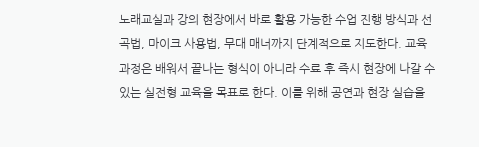노래교실과 강의 현장에서 바로 활용 가능한 수업 진행 방식과 선곡법, 마이크 사용법, 무대 매너까지 단계적으로 지도한다. 교육 과정은 배워서 끝나는 형식이 아니라 수료 후 즉시 현장에 나갈 수 있는 실전형 교육을 목표로 한다. 이를 위해 공연과 현장 실습을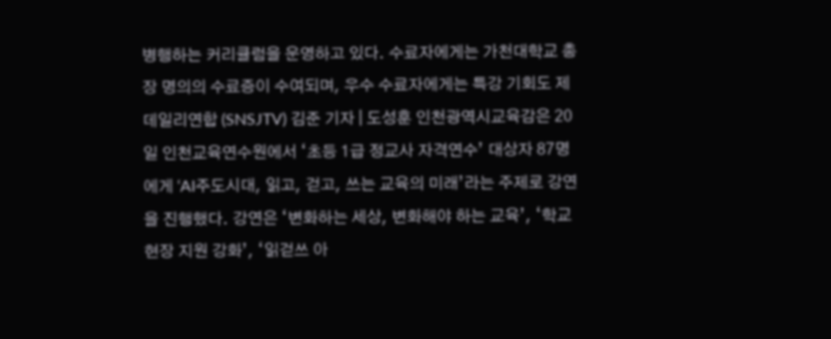병행하는 커리큘럼을 운영하고 있다. 수료자에게는 가천대학교 총장 명의의 수료증이 수여되며, 우수 수료자에게는 특강 기회도 제
데일리연합 (SNSJTV) 김준 기자 | 도성훈 인천광역시교육감은 20일 인천교육연수원에서 ‘초등 1급 정교사 자격연수’ 대상자 87명에게 ‘AI주도시대, 읽고, 걷고, 쓰는 교육의 미래’라는 주제로 강연을 진행했다. 강연은 ‘변화하는 세상, 변화해야 하는 교육’, ‘학교 현장 지원 강화’, ‘읽걷쓰 아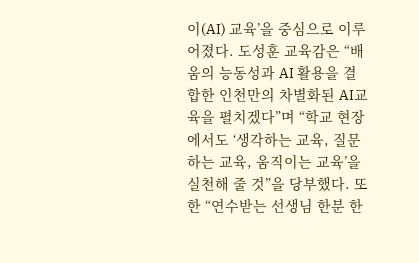이(AI) 교육’을 중심으로 이루어졌다. 도성훈 교육감은 “배움의 능동성과 AI 활용을 결합한 인천만의 차별화된 AI교육을 펼치겠다”며 “학교 현장에서도 ‘생각하는 교육, 질문하는 교육, 움직이는 교육’을 실천해 줄 것”을 당부했다. 또한 “연수받는 선생님 한분 한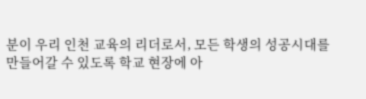분이 우리 인천 교육의 리더로서, 모든 학생의 성공시대를 만들어갈 수 있도록 학교 현장에 아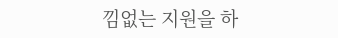낌없는 지원을 하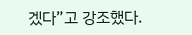겠다”고 강조했다.